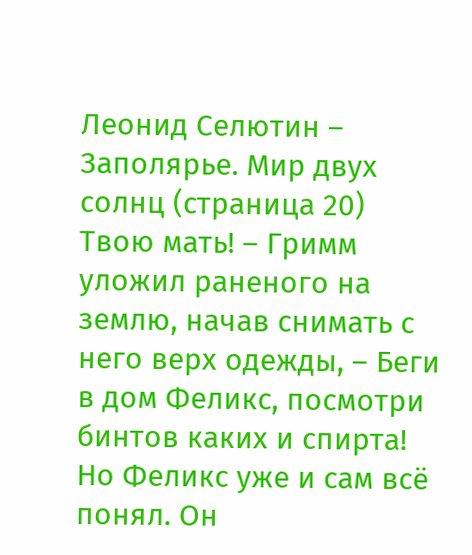Леонид Селютин – Заполярье. Мир двух солнц (страница 20)
Твою мать! – Гримм уложил раненого на землю, начав снимать с него верх одежды, – Беги в дом Феликс, посмотри бинтов каких и спирта!
Но Феликс уже и сам всё понял. Он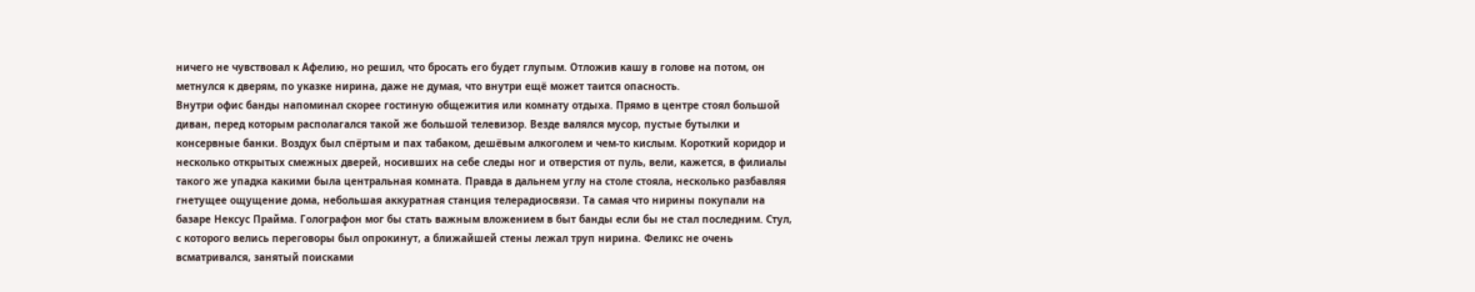ничего не чувствовал к Афелию, но решил, что бросать его будет глупым. Отложив кашу в голове на потом, он метнулся к дверям, по указке нирина, даже не думая, что внутри ещё может таится опасность.
Внутри офис банды напоминал скорее гостиную общежития или комнату отдыха. Прямо в центре стоял большой диван, перед которым располагался такой же большой телевизор. Везде валялся мусор, пустые бутылки и консервные банки. Воздух был спёртым и пах табаком, дешёвым алкоголем и чем-то кислым. Короткий коридор и несколько открытых смежных дверей, носивших на себе следы ног и отверстия от пуль, вели, кажется, в филиалы такого же упадка какими была центральная комната. Правда в дальнем углу на столе стояла, несколько разбавляя гнетущее ощущение дома, небольшая аккуратная станция телерадиосвязи. Та самая что нирины покупали на базаре Нексус Прайма. Голографон мог бы стать важным вложением в быт банды если бы не стал последним. Стул, с которого велись переговоры был опрокинут, а ближайшей стены лежал труп нирина. Феликс не очень всматривался, занятый поисками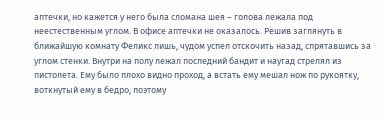аптечки, но кажется у него была сломана шея – голова лежала под неестественным углом. В офисе аптечки не оказалось. Решив заглянуть в ближайшую комнату Феликс лишь, чудом успел отскочить назад, спрятавшись за углом стенки. Внутри на полу лежал последний бандит и наугад стрелял из пистолета. Ему было плохо видно проход, а встать ему мешал нож по рукоятку, воткнутый ему в бедро, поэтому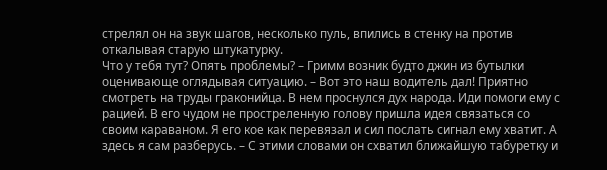стрелял он на звук шагов, несколько пуль, впились в стенку на против откалывая старую штукатурку.
Что у тебя тут? Опять проблемы? – Гримм возник будто джин из бутылки оценивающе оглядывая ситуацию. – Вот это наш водитель дал! Приятно смотреть на труды граконийца. В нем проснулся дух народа. Иди помоги ему с рацией. В его чудом не простреленную голову пришла идея связаться со своим караваном. Я его кое как перевязал и сил послать сигнал ему хватит. А здесь я сам разберусь. – С этими словами он схватил ближайшую табуретку и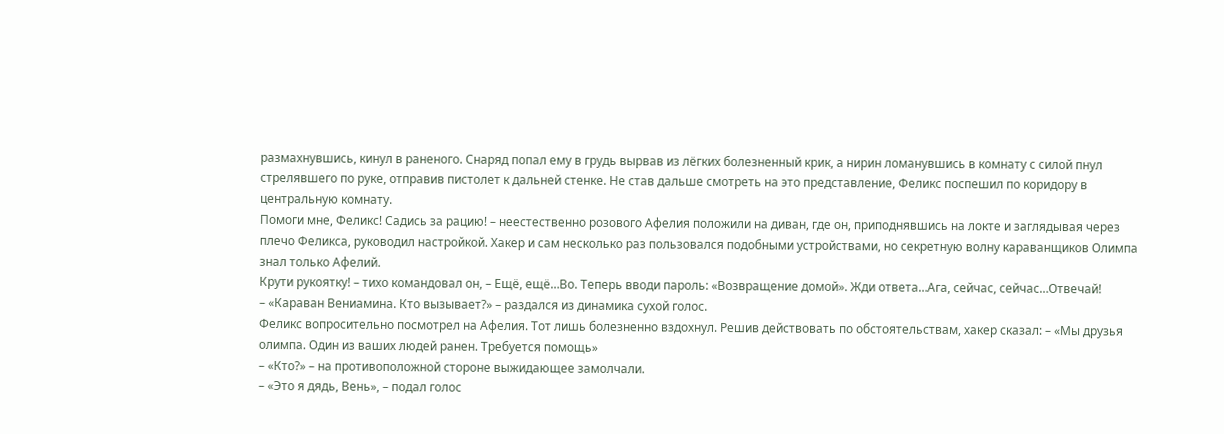размахнувшись, кинул в раненого. Снаряд попал ему в грудь вырвав из лёгких болезненный крик, а нирин ломанувшись в комнату с силой пнул стрелявшего по руке, отправив пистолет к дальней стенке. Не став дальше смотреть на это представление, Феликс поспешил по коридору в центральную комнату.
Помоги мне, Феликс! Садись за рацию! – неестественно розового Афелия положили на диван, где он, приподнявшись на локте и заглядывая через плечо Феликса, руководил настройкой. Хакер и сам несколько раз пользовался подобными устройствами, но секретную волну караванщиков Олимпа знал только Афелий.
Крути рукоятку! – тихо командовал он, – Ещё, ещё…Во. Теперь вводи пароль: «Возвращение домой». Жди ответа…Ага, сейчас, сейчас…Отвечай!
– «Караван Вениамина. Кто вызывает?» – раздался из динамика сухой голос.
Феликс вопросительно посмотрел на Афелия. Тот лишь болезненно вздохнул. Решив действовать по обстоятельствам, хакер сказал: – «Мы друзья олимпа. Один из ваших людей ранен. Требуется помощь»
– «Кто?» – на противоположной стороне выжидающее замолчали.
– «Это я дядь, Вень», – подал голос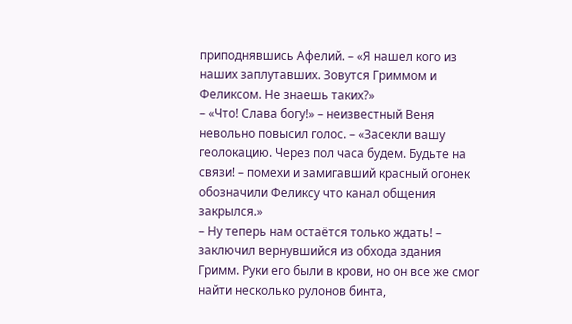приподнявшись Афелий. – «Я нашел кого из наших заплутавших. Зовутся Гриммом и Феликсом. Не знаешь таких?»
– «Что! Слава богу!» – неизвестный Веня невольно повысил голос. – «Засекли вашу геолокацию. Через пол часа будем. Будьте на связи! – помехи и замигавший красный огонек обозначили Феликсу что канал общения закрылся.»
– Ну теперь нам остаётся только ждать! – заключил вернувшийся из обхода здания Гримм. Руки его были в крови, но он все же смог найти несколько рулонов бинта,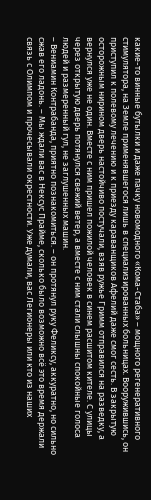какие-то винные бутылки и даже пачку новомодного «Кома-Стаба» – мощного регенеративного стимулятора, на Земле применявшегося лишь в специализированных больницах. Вооружившись, он приступил к полевому лечению и к приезду караванщиков Афелий даже смог сесть. В закрытую осторожным нирином дверь настойчиво постучали, взяв ружье Гримм отправился на разведку, а вернулся уже не один. Вместе с ним пришел пожилой человек в синем расшитом кителе. С улицы через открытую дверь потянулся свежий ветер, а вместе с ним стали слышны спокойные голоса людей и размеренный гул, не заглушенных машин.
– Вениамин Контрабанда, приятно познакомиться. – он протянул руку Феликсу, аккуратно, но сильно сжав его ладонь. – Мы ждали вас в Нексус Прайме, сколько было возможно всё это время держали связь с Олимпом и прочесывали окрестности. Уже думали, вас Легионеры или кто из наших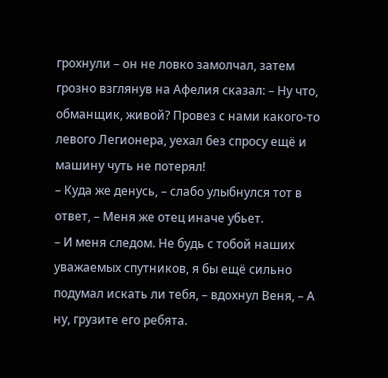грохнули – он не ловко замолчал, затем грозно взглянув на Афелия сказал: – Ну что, обманщик, живой? Провез с нами какого-то левого Легионера, уехал без спросу ещё и машину чуть не потерял!
– Куда же денусь, – слабо улыбнулся тот в ответ, – Меня же отец иначе убьет.
– И меня следом. Не будь с тобой наших уважаемых спутников, я бы ещё сильно подумал искать ли тебя, – вдохнул Веня, – А ну, грузите его ребята.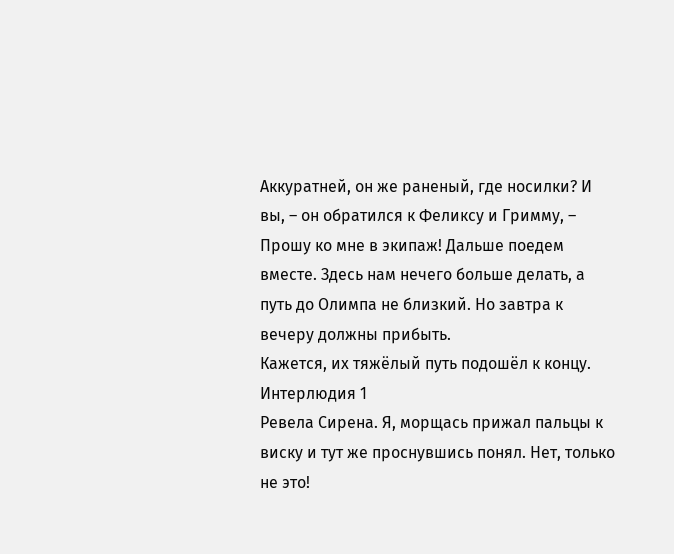Аккуратней, он же раненый, где носилки? И вы, – он обратился к Феликсу и Гримму, – Прошу ко мне в экипаж! Дальше поедем вместе. Здесь нам нечего больше делать, а путь до Олимпа не близкий. Но завтра к вечеру должны прибыть.
Кажется, их тяжёлый путь подошёл к концу.
Интерлюдия 1
Ревела Сирена. Я, морщась прижал пальцы к виску и тут же проснувшись понял. Нет, только не это!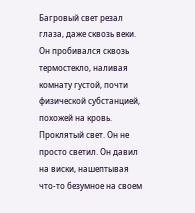Багровый свет резал глаза, даже сквозь веки. Он пробивался сквозь термостекло, наливая комнату густой, почти физической субстанцией, похожей на кровь. Проклятый свет. Он не просто светил. Он давил на виски, нашептывая что-то безумное на своем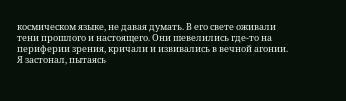космическом языке, не давая думать. В его свете оживали тени прошлого и настоящего. Они шевелились где-то на периферии зрения, кричали и извивались в вечной агонии.
Я застонал, пытаясь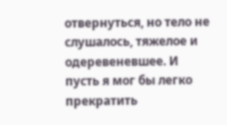отвернуться, но тело не слушалось, тяжелое и одеревеневшее. И пусть я мог бы легко прекратить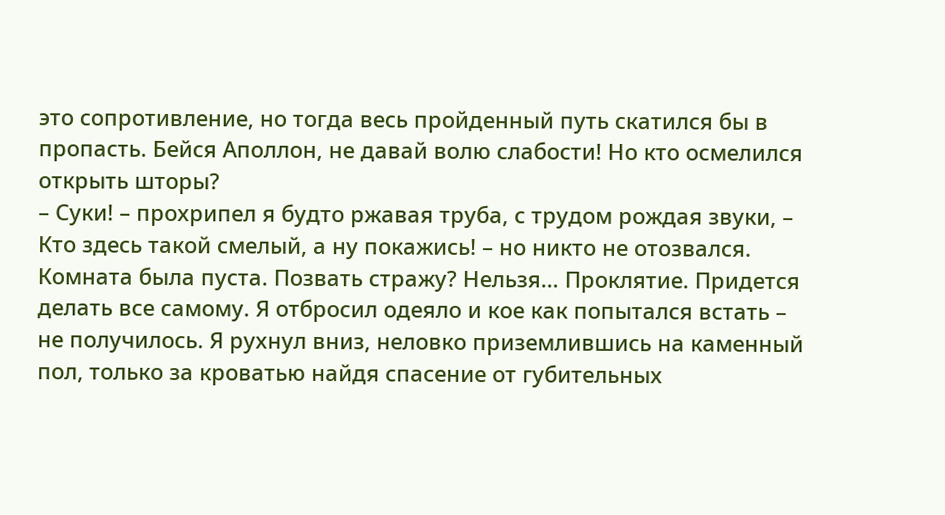это сопротивление, но тогда весь пройденный путь скатился бы в пропасть. Бейся Аполлон, не давай волю слабости! Но кто осмелился открыть шторы?
– Суки! – прохрипел я будто ржавая труба, с трудом рождая звуки, – Кто здесь такой смелый, а ну покажись! – но никто не отозвался. Комната была пуста. Позвать стражу? Нельзя… Проклятие. Придется делать все самому. Я отбросил одеяло и кое как попытался встать – не получилось. Я рухнул вниз, неловко приземлившись на каменный пол, только за кроватью найдя спасение от губительных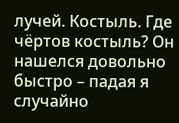лучей. Костыль. Где чёртов костыль? Он нашелся довольно быстро – падая я случайно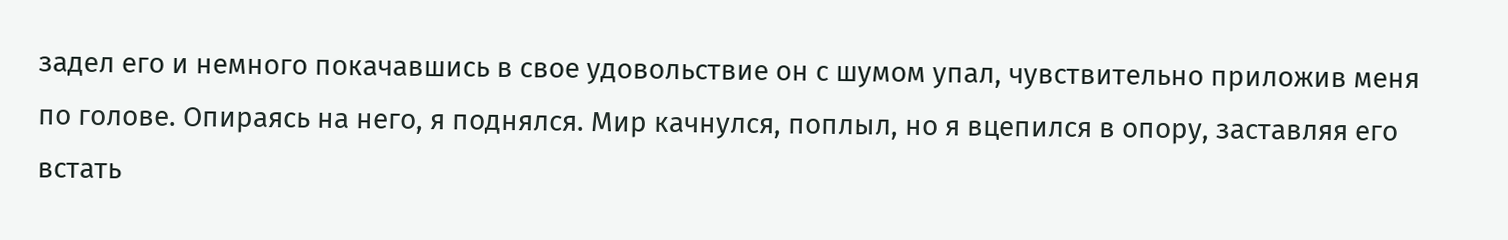задел его и немного покачавшись в свое удовольствие он с шумом упал, чувствительно приложив меня по голове. Опираясь на него, я поднялся. Мир качнулся, поплыл, но я вцепился в опору, заставляя его встать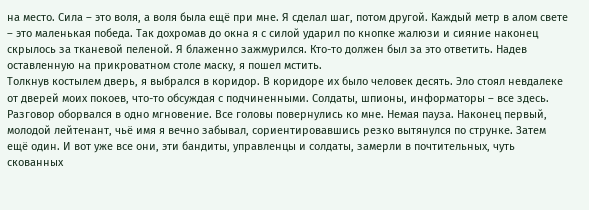на место. Сила – это воля, а воля была ещё при мне. Я сделал шаг, потом другой. Каждый метр в алом свете – это маленькая победа. Так дохромав до окна я с силой ударил по кнопке жалюзи и сияние наконец скрылось за тканевой пеленой. Я блаженно зажмурился. Кто-то должен был за это ответить. Надев оставленную на прикроватном столе маску, я пошел мстить.
Толкнув костылем дверь, я выбрался в коридор. В коридоре их было человек десять. Эло стоял невдалеке от дверей моих покоев, что-то обсуждая с подчиненными. Солдаты, шпионы, информаторы – все здесь. Разговор оборвался в одно мгновение. Все головы повернулись ко мне. Немая пауза. Наконец первый, молодой лейтенант, чьё имя я вечно забывал, сориентировавшись резко вытянулся по струнке. Затем ещё один. И вот уже все они, эти бандиты, управленцы и солдаты, замерли в почтительных, чуть скованных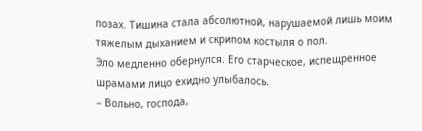позах. Тишина стала абсолютной, нарушаемой лишь моим тяжелым дыханием и скрипом костыля о пол.
Эло медленно обернулся. Его старческое, испещренное шрамами лицо ехидно улыбалось.
– Вольно, господа,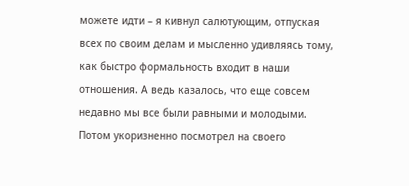можете идти – я кивнул салютующим, отпуская всех по своим делам и мысленно удивляясь тому, как быстро формальность входит в наши отношения. А ведь казалось, что еще совсем недавно мы все были равными и молодыми. Потом укоризненно посмотрел на своего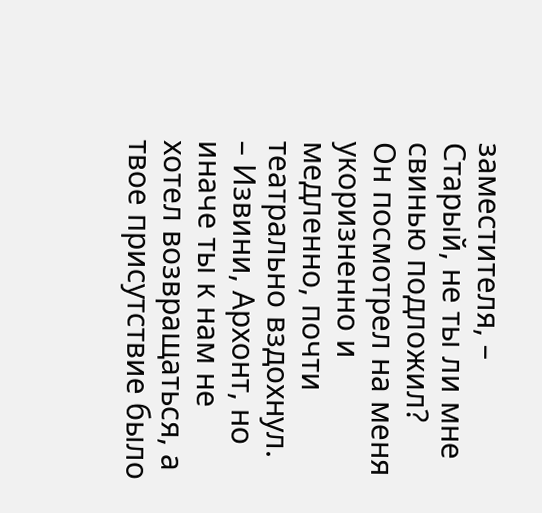заместителя, – Старый, не ты ли мне свинью подложил?
Он посмотрел на меня укоризненно и медленно, почти театрально вздохнул.
– Извини, Архонт, но иначе ты к нам не хотел возвращаться, а твое присутствие было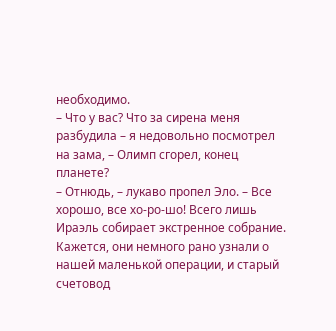необходимо.
– Что у вас? Что за сирена меня разбудила – я недовольно посмотрел на зама, – Олимп сгорел, конец планете?
– Отнюдь, – лукаво пропел Эло. – Все хорошо, все хо-ро-шо! Всего лишь Ираэль собирает экстренное собрание. Кажется, они немного рано узнали о нашей маленькой операции, и старый счетовод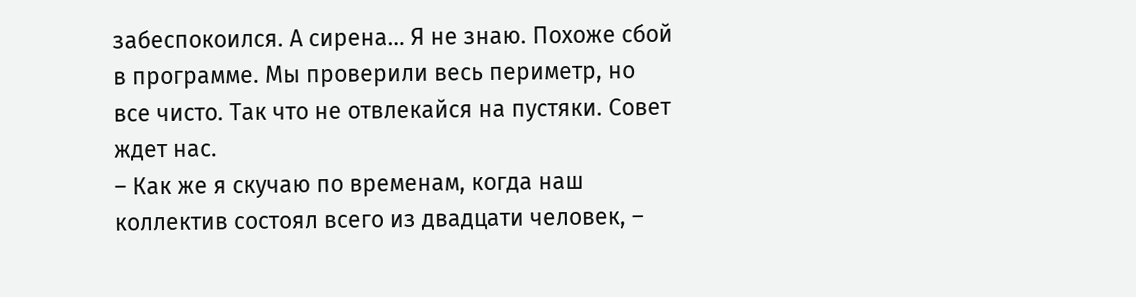забеспокоился. А сирена… Я не знаю. Похоже сбой в программе. Мы проверили весь периметр, но все чисто. Так что не отвлекайся на пустяки. Совет ждет нас.
– Как же я скучаю по временам, когда наш коллектив состоял всего из двадцати человек, –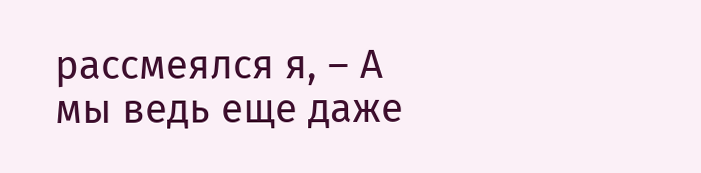рассмеялся я, – А мы ведь еще даже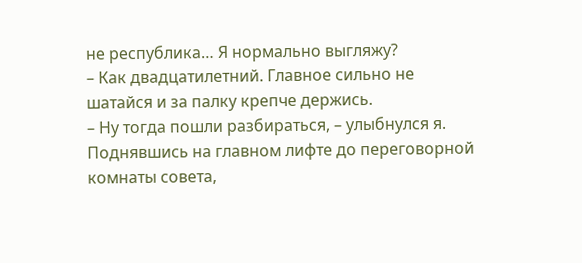не республика… Я нормально выгляжу?
– Как двадцатилетний. Главное сильно не шатайся и за палку крепче держись.
– Ну тогда пошли разбираться, – улыбнулся я.
Поднявшись на главном лифте до переговорной комнаты совета,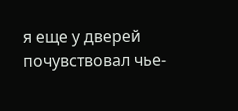я еще у дверей почувствовал чье-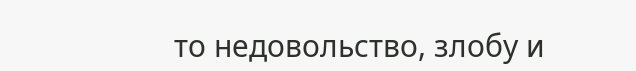то недовольство, злобу и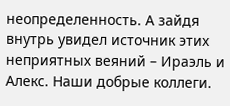неопределенность. А зайдя внутрь увидел источник этих неприятных веяний – Ираэль и Алекс. Наши добрые коллеги.